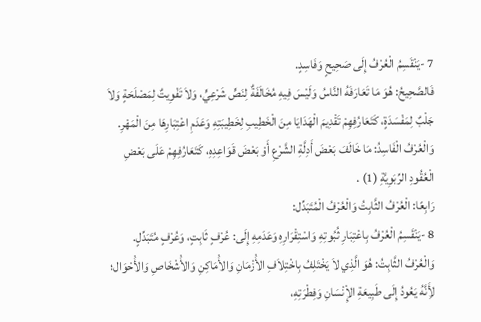7 -يَنْقَسِمُ الْعُرْفُ إِلَى صَحِيحٍ وَفَاسِدٍ.
فَالصَّحِيحُ: هُوَ مَا تَعَارَفَهُ النَّاسُ وَلَيْسَ فِيهِ مُخَالَفَةٌ لِنَصٍّ شَرْعِيٍّ، وَلاَ تَفْوِيتٌ لِمَصْلَحَةٍ وَلاَ جَلْبٌ لِمَفْسَدَةٍ، كَتَعَارُفِهِمْ تَقْدِيمَ الْهَدَايَا مِنَ الْخَطِيبِ لِخَطِيبَتِهِ وَعَدَمِ اعْتِبَارِهَا مِنَ الْمَهْرِ.
وَالْعُرْفُ الْفَاسِدُ: مَا خَالَفَ بَعْضَ أَدِلَّةِ الشَّرْعِ أَوْ بَعْضَ قَوَاعِدِهِ، كَتَعَارُفِهِمْ عَلَى بَعْضِ الْعُقُودِ الرِّبَوِيَّةِ (1) .
رَابِعًا: الْعُرْفُ الثَّابِتُ وَالْعُرْفُ الْمُتَبَدِّل:
8 -يَنْقَسِمُ الْعُرْفُ بِاعْتِبَارِ ثُبُوتِهِ وَاسْتِقْرَارِهِ وَعَدَمِهِ إِلَى: عُرْفٍ ثَابِتٍ، وَعُرْفٍ مُتَبَدِّلٍ.
وَالْعُرْفُ الثَّابِتُ: هُوَ الَّذِي لاَ يَخْتَلِفُ بِاخْتِلاَفِ الأَْزْمَانِ وَالأَْمَاكِنِ وَالأَْشْخَاصِ وَالأَْحْوَال؛ لأَِنَّهُ يَعُودُ إِلَى طَبِيعَةِ الإِْنْسَانِ وَفِطْرَتِهِ،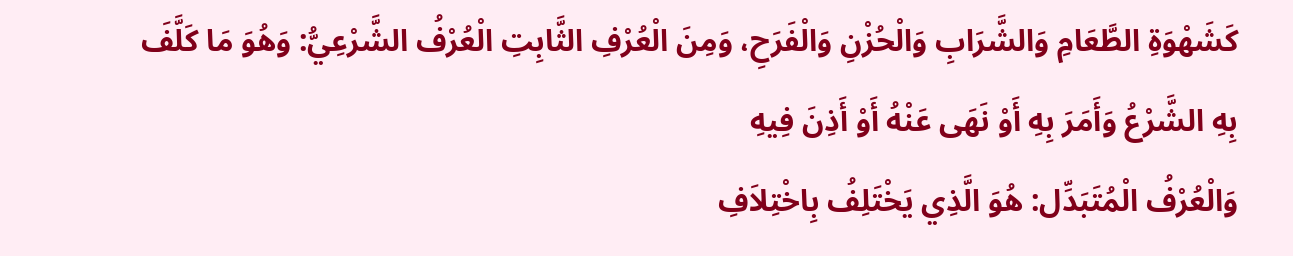كَشَهْوَةِ الطَّعَامِ وَالشَّرَابِ وَالْحُزْنِ وَالْفَرَحِ، وَمِنَ الْعُرْفِ الثَّابِتِ الْعُرْفُ الشَّرْعِيُّ: وَهُوَ مَا كَلَّفَ بِهِ الشَّرْعُ وَأَمَرَ بِهِ أَوْ نَهَى عَنْهُ أَوْ أَذِنَ فِيهِ
وَالْعُرْفُ الْمُتَبَدِّل: هُوَ الَّذِي يَخْتَلِفُ بِاخْتِلاَفِ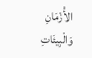الأَْزْمَانِ وَالْبِيئَاتِ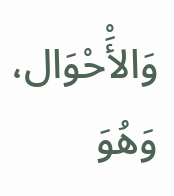وَالأَْحْوَال، وَهُوَ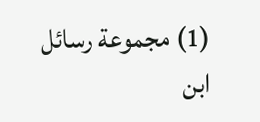(1) مجموعة رسائل ابن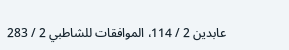عابدين 2 / 114، الموافقات للشاطبي 2 / 283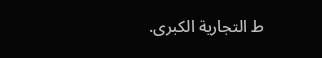ط التجارية الكبرى.